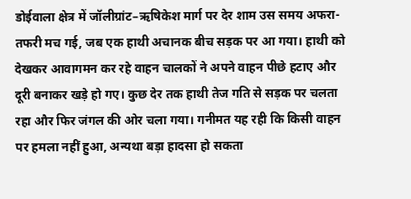डोईवाला क्षेत्र में जॉलीग्रांट–ऋषिकेश मार्ग पर देर शाम उस समय अफरा-तफरी मच गई, जब एक हाथी अचानक बीच सड़क पर आ गया। हाथी को देखकर आवागमन कर रहे वाहन चालकों ने अपने वाहन पीछे हटाए और दूरी बनाकर खड़े हो गए। कुछ देर तक हाथी तेज गति से सड़क पर चलता रहा और फिर जंगल की ओर चला गया। गनीमत यह रही कि किसी वाहन पर हमला नहीं हुआ, अन्यथा बड़ा हादसा हो सकता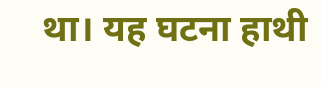था। यह घटना हाथी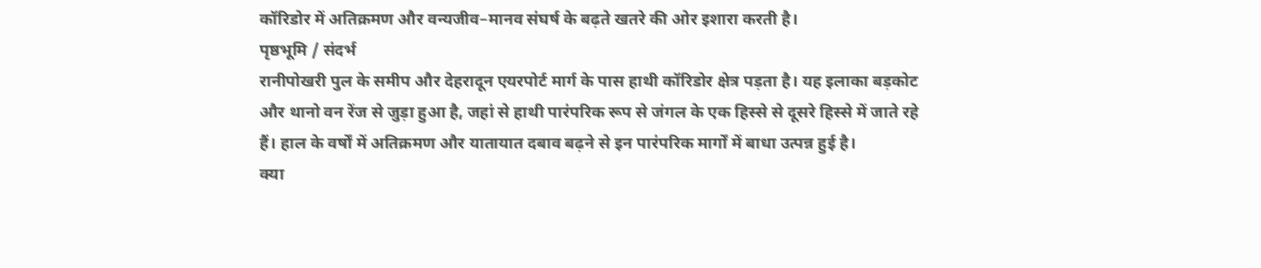कॉरिडोर में अतिक्रमण और वन्यजीव–मानव संघर्ष के बढ़ते खतरे की ओर इशारा करती है।
पृष्ठभूमि / संदर्भ
रानीपोखरी पुल के समीप और देहरादून एयरपोर्ट मार्ग के पास हाथी कॉरिडोर क्षेत्र पड़ता है। यह इलाका बड़कोट और थानो वन रेंज से जुड़ा हुआ है, जहां से हाथी पारंपरिक रूप से जंगल के एक हिस्से से दूसरे हिस्से में जाते रहे हैं। हाल के वर्षों में अतिक्रमण और यातायात दबाव बढ़ने से इन पारंपरिक मार्गों में बाधा उत्पन्न हुई है।
क्या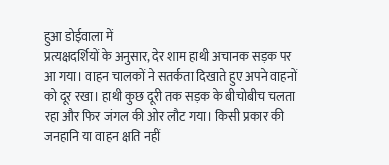हुआ डोईवाला में
प्रत्यक्षदर्शियों के अनुसार, देर शाम हाथी अचानक सड़क पर आ गया। वाहन चालकों ने सतर्कता दिखाते हुए अपने वाहनों को दूर रखा। हाथी कुछ दूरी तक सड़क के बीचोबीच चलता रहा और फिर जंगल की ओर लौट गया। किसी प्रकार की जनहानि या वाहन क्षति नहीं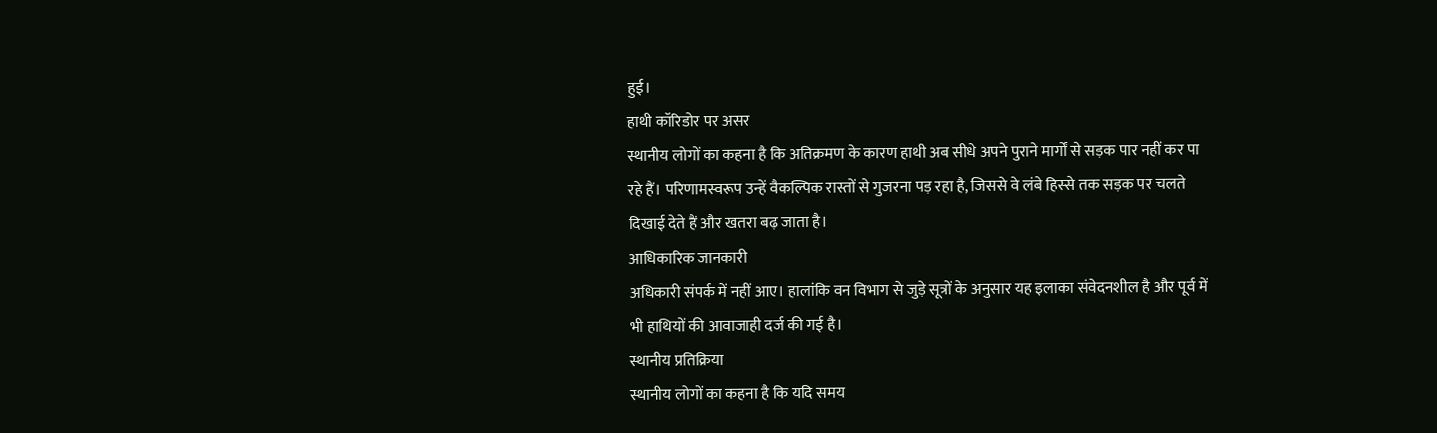हुई।
हाथी कॉरिडोर पर असर
स्थानीय लोगों का कहना है कि अतिक्रमण के कारण हाथी अब सीधे अपने पुराने मार्गों से सड़क पार नहीं कर पा रहे हैं। परिणामस्वरूप उन्हें वैकल्पिक रास्तों से गुजरना पड़ रहा है, जिससे वे लंबे हिस्से तक सड़क पर चलते दिखाई देते हैं और खतरा बढ़ जाता है।
आधिकारिक जानकारी
अधिकारी संपर्क में नहीं आए। हालांकि वन विभाग से जुड़े सूत्रों के अनुसार यह इलाका संवेदनशील है और पूर्व में भी हाथियों की आवाजाही दर्ज की गई है।
स्थानीय प्रतिक्रिया
स्थानीय लोगों का कहना है कि यदि समय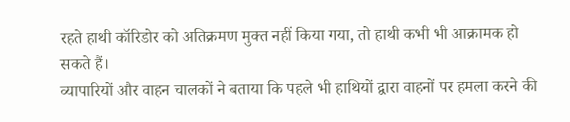रहते हाथी कॉरिडोर को अतिक्रमण मुक्त नहीं किया गया, तो हाथी कभी भी आक्रामक हो सकते हैं।
व्यापारियों और वाहन चालकों ने बताया कि पहले भी हाथियों द्वारा वाहनों पर हमला करने की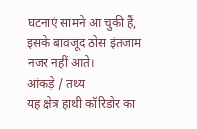घटनाएं सामने आ चुकी हैं, इसके बावजूद ठोस इंतजाम नजर नहीं आते।
आंकड़े / तथ्य
यह क्षेत्र हाथी कॉरिडोर का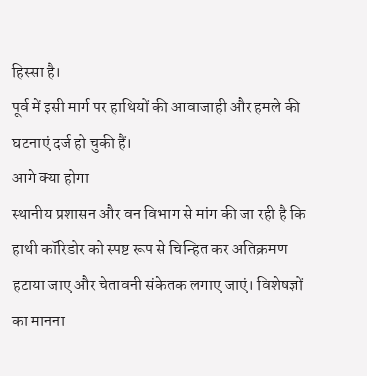हिस्सा है।
पूर्व में इसी मार्ग पर हाथियों की आवाजाही और हमले की घटनाएं दर्ज हो चुकी हैं।
आगे क्या होगा
स्थानीय प्रशासन और वन विभाग से मांग की जा रही है कि हाथी कॉरिडोर को स्पष्ट रूप से चिन्हित कर अतिक्रमण हटाया जाए और चेतावनी संकेतक लगाए जाएं। विशेषज्ञों का मानना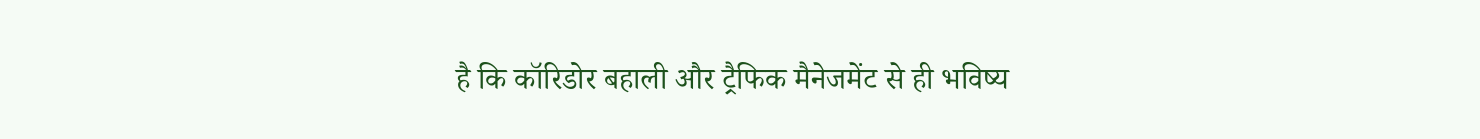है कि कॉरिडोर बहाली और ट्रैफिक मैनेजमेंट से ही भविष्य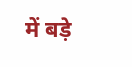में बड़े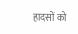हादसों को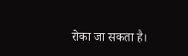रोका जा सकता है।